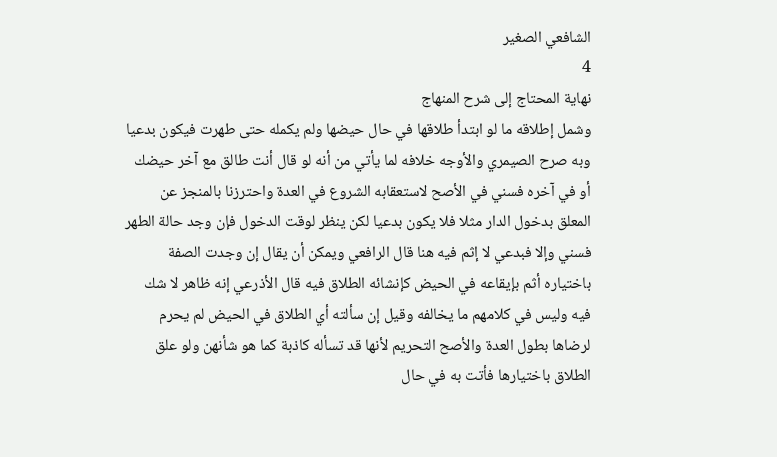الشافعي الصغير
4
نهاية المحتاج إلى شرح المنهاج
وشمل إطلاقه ما لو ابتدأ طلاقها في حال حيضها ولم يكمله حتى طهرت فيكون بدعيا وبه صرح الصيمري والأوجه خلافه لما يأتي من أنه لو قال أنت طالق مع آخر حيضك أو في آخره فسني في الأصح لاستعقابه الشروع في العدة واحترزنا بالمنجز عن المعلق بدخول الدار مثلا فلا يكون بدعيا لكن ينظر لوقت الدخول فإن وجد حالة الطهر فسني وإلا فبدعي لا إثم فيه هنا قال الرافعي ويمكن أن يقال إن وجدت الصفة باختياره أثم بإيقاعه في الحيض كإنشائه الطلاق فيه قال الأذرعي إنه ظاهر لا شك فيه وليس في كلامهم ما يخالفه وقيل إن سألته أي الطلاق في الحيض لم يحرم لرضاها بطول العدة والأصح التحريم لأنها قد تسأله كاذبة كما هو شأنهن ولو علق الطلاق باختيارها فأتت به في حال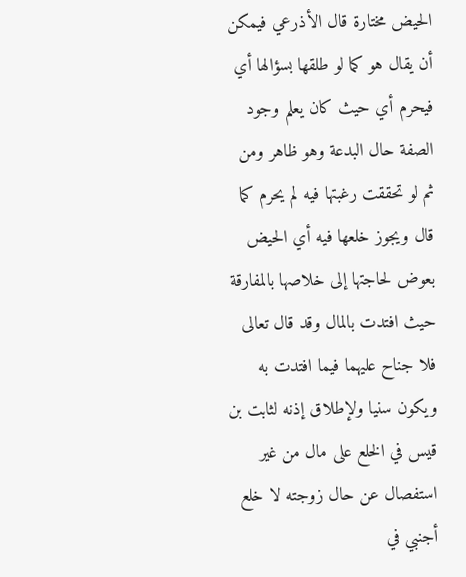الحيض مختارة قال الأذرعي فيمكن أن يقال هو كما لو طلقها بسؤالها أي فيحرم أي حيث كان يعلم وجود الصفة حال البدعة وهو ظاهر ومن ثم لو تحققت رغبتها فيه لم يحرم كما قال ويجوز خلعها فيه أي الحيض بعوض لحاجتها إلى خلاصها بالمفارقة حيث افتدت بالمال وقد قال تعالى فلا جناح عليهما فيما افتدت به ويكون سنيا ولإطلاق إذنه لثابت بن قيس في الخلع على مال من غير استفصال عن حال زوجته لا خلع أجنبي في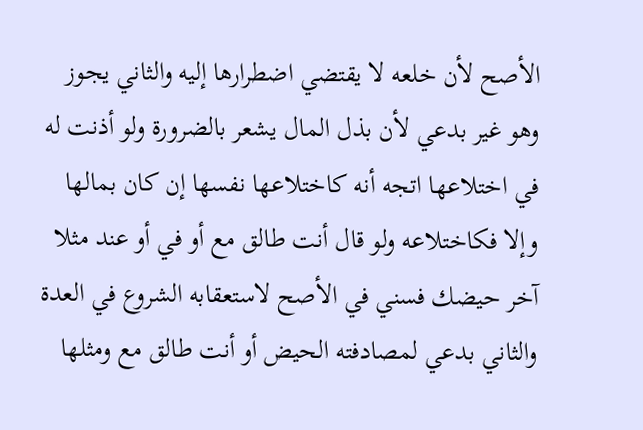الأصح لأن خلعه لا يقتضي اضطرارها إليه والثاني يجوز وهو غير بدعي لأن بذل المال يشعر بالضرورة ولو أذنت له في اختلاعها اتجه أنه كاختلاعها نفسها إن كان بمالها وإلا فكاختلاعه ولو قال أنت طالق مع أو في أو عند مثلا آخر حيضك فسني في الأصح لاستعقابه الشروع في العدة والثاني بدعي لمصادفته الحيض أو أنت طالق مع ومثلها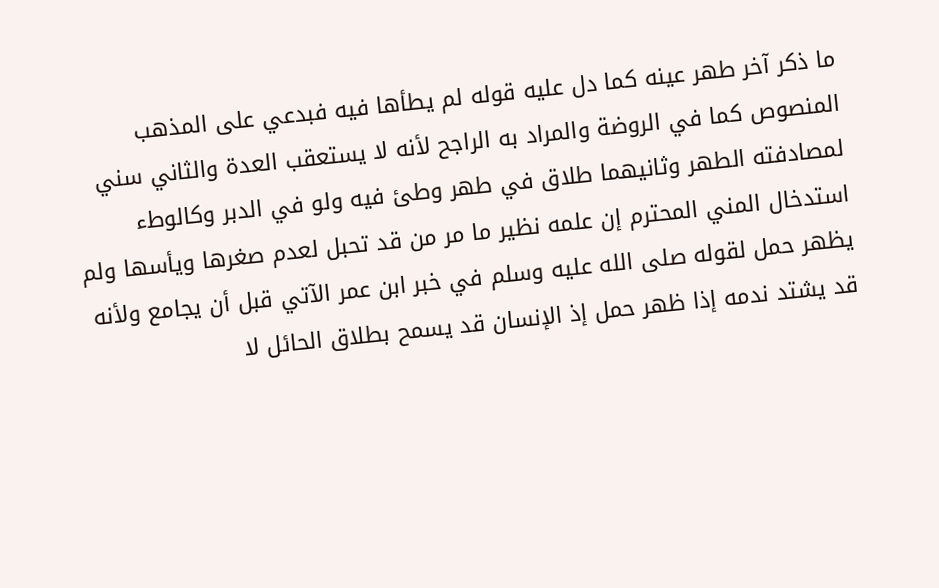ما ذكر آخر طهر عينه كما دل عليه قوله لم يطأها فيه فبدعي على المذهب المنصوص كما في الروضة والمراد به الراجح لأنه لا يستعقب العدة والثاني سني لمصادفته الطهر وثانيهما طلاق في طهر وطئ فيه ولو في الدبر وكالوطء استدخال المني المحترم إن علمه نظير ما مر من قد تحبل لعدم صغرها ويأسها ولم يظهر حمل لقوله صلى الله عليه وسلم في خبر ابن عمر الآتي قبل أن يجامع ولأنه قد يشتد ندمه إذا ظهر حمل إذ الإنسان قد يسمح بطلاق الحائل لا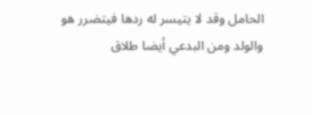الحامل وقد لا يتيسر له ردها فيتضرر هو والولد ومن البدعي أيضا طلاق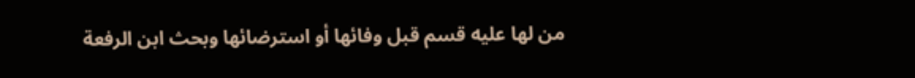من لها عليه قسم قبل وفائها أو استرضائها وبحث ابن الرفعة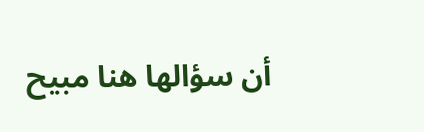أن سؤالها هنا مبيح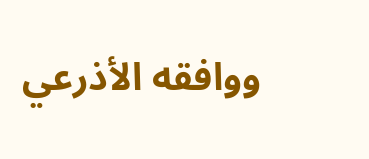ووافقه الأذرعي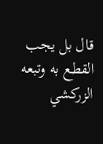قال بل يجب القطع به وتبعه الزركشي